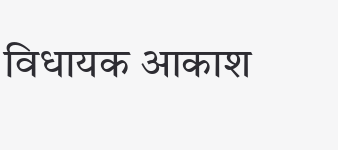विधायक आकाश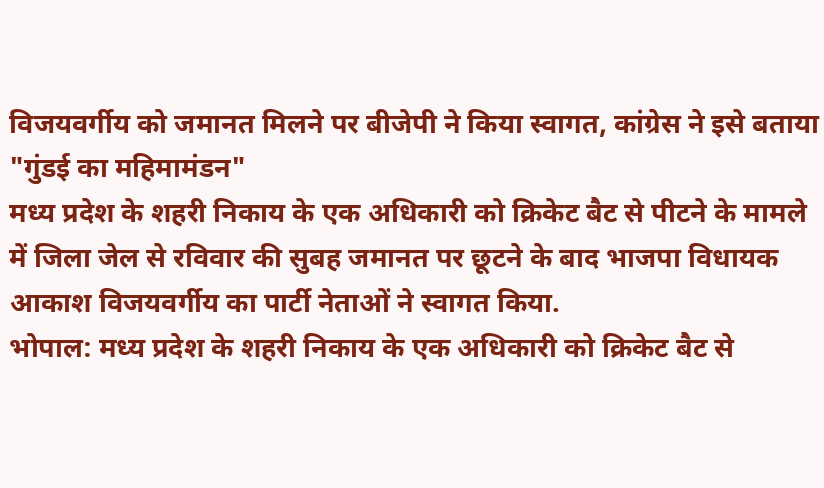विजयवर्गीय को जमानत मिलने पर बीजेपी ने किया स्वागत, कांग्रेस ने इसे बताया "गुंडई का महिमामंडन"
मध्य प्रदेश के शहरी निकाय के एक अधिकारी को क्रिकेट बैट से पीटने के मामले में जिला जेल से रविवार की सुबह जमानत पर छूटने के बाद भाजपा विधायक आकाश विजयवर्गीय का पार्टी नेताओं ने स्वागत किया.
भोपाल: मध्य प्रदेश के शहरी निकाय के एक अधिकारी को क्रिकेट बैट से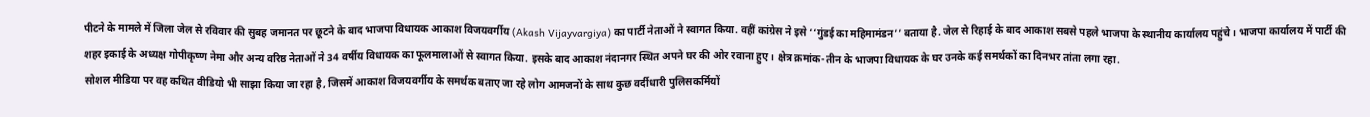पीटने के मामले में जिला जेल से रविवार की सुबह जमानत पर छूटने के बाद भाजपा विधायक आकाश विजयवर्गीय (Akash Vijayvargiya) का पार्टी नेताओं ने स्वागत किया. वहीं कांग्रेस ने इसे ‘‘गुंडई का महिमामंडन’’ बताया है. जेल से रिहाई के बाद आकाश सबसे पहले भाजपा के स्थानीय कार्यालय पहुंचे। भाजपा कार्यालय में पार्टी की शहर इकाई के अध्यक्ष गोपीकृष्ण नेमा और अन्य वरिष्ठ नेताओं ने 34 वर्षीय विधायक का फूलमालाओं से स्वागत किया. इसके बाद आकाश नंदानगर स्थित अपने घर की ओर रवाना हुए। क्षेत्र क्रमांक-तीन के भाजपा विधायक के घर उनके कई समर्थकों का दिनभर तांता लगा रहा.
सोशल मीडिया पर वह कथित वीडियो भी साझा किया जा रहा है, जिसमें आकाश विजयवर्गीय के समर्थक बताए जा रहे लोग आमजनों के साथ कुछ वर्दीधारी पुलिसकर्मियों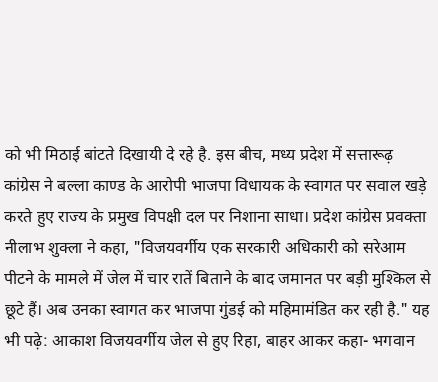को भी मिठाई बांटते दिखायी दे रहे है. इस बीच, मध्य प्रदेश में सत्तारूढ़ कांग्रेस ने बल्ला काण्ड के आरोपी भाजपा विधायक के स्वागत पर सवाल खड़े करते हुए राज्य के प्रमुख विपक्षी दल पर निशाना साधा। प्रदेश कांग्रेस प्रवक्ता नीलाभ शुक्ला ने कहा, "विजयवर्गीय एक सरकारी अधिकारी को सरेआम पीटने के मामले में जेल में चार रातें बिताने के बाद जमानत पर बड़ी मुश्किल से छूटे हैं। अब उनका स्वागत कर भाजपा गुंडई को महिमामंडित कर रही है." यह भी पढ़े: आकाश विजयवर्गीय जेल से हुए रिहा, बाहर आकर कहा- भगवान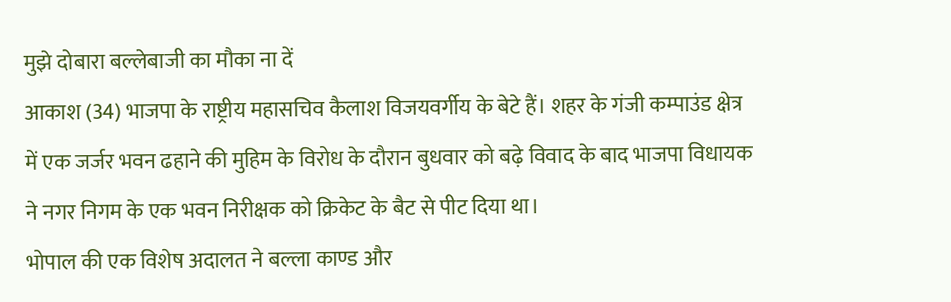मुझे दोबारा बल्लेबाजी का मौका ना दें
आकाश (34) भाजपा के राष्ट्रीय महासचिव कैलाश विजयवर्गीय के बेटे हैं। शहर के गंजी कम्पाउंड क्षेत्र में एक जर्जर भवन ढहाने की मुहिम के विरोध के दौरान बुधवार को बढ़े विवाद के बाद भाजपा विधायक ने नगर निगम के एक भवन निरीक्षक को क्रिकेट के बैट से पीट दिया था।
भोपाल की एक विशेष अदालत ने बल्ला काण्ड और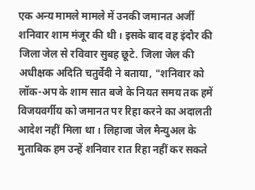एक अन्य मामले मामले में उनकी जमानत अर्जी शनिवार शाम मंजूर की थी। इसके बाद वह इंदौर की जिला जेल से रविवार सुबह छूटे. जिला जेल की अधीक्षक अदिति चतुर्वेदी ने बताया, "शनिवार को लॉक-अप के शाम सात बजे के नियत समय तक हमें विजयवर्गीय को जमानत पर रिहा करने का अदालती आदेश नहीं मिला था। लिहाजा जेल मैन्युअल के मुताबिक हम उन्हें शनिवार रात रिहा नहीं कर सकते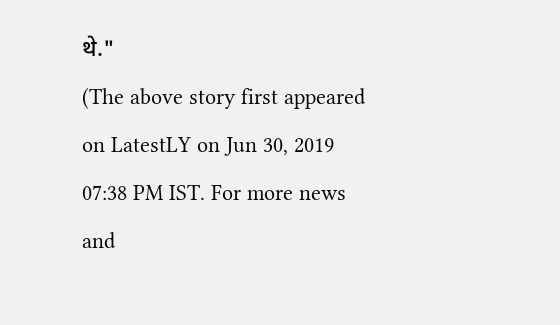थे."
(The above story first appeared on LatestLY on Jun 30, 2019 07:38 PM IST. For more news and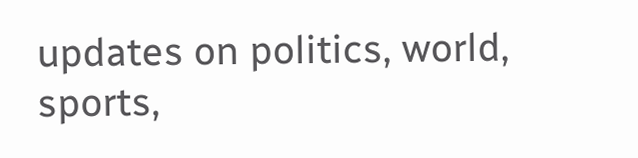updates on politics, world, sports,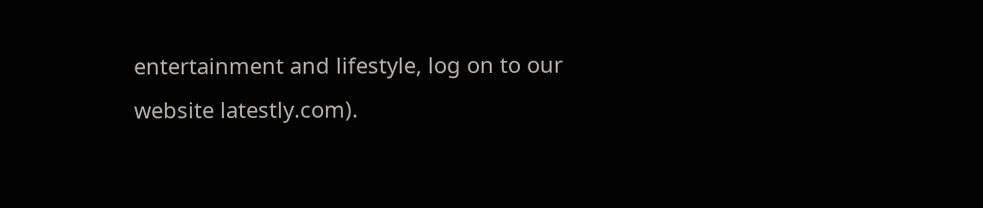entertainment and lifestyle, log on to our website latestly.com).